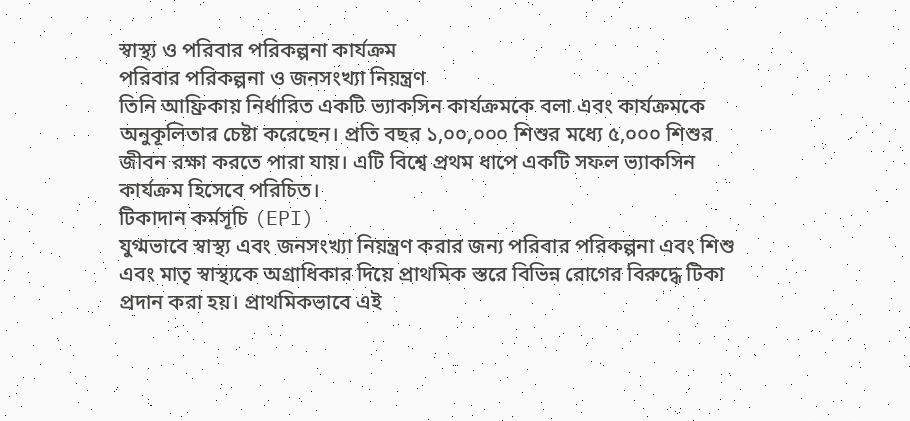স্বাস্থ্য ও পরিবার পরিকল্পনা কার্যক্রম
পরিবার পরিকল্পনা ও জনসংখ্যা নিয়ন্ত্রণ
তিনি আফ্রিকায় নির্ধারিত একটি ভ্যাকসিন কার্যক্রমকে বলা এবং কার্যক্রমকে অনুকূলিতার চেষ্টা করেছেন। প্রতি বছর ১,০০,০০০ শিশুর মধ্যে ৫,০০০ শিশুর জীবন রক্ষা করতে পারা যায়। এটি বিশ্বে প্রথম ধাপে একটি সফল ভ্যাকসিন কার্যক্রম হিসেবে পরিচিত।
টিকাদান কর্মসূচি (EPI)
যুগ্মভাবে স্বাস্থ্য এবং জনসংখ্যা নিয়ন্ত্রণ করার জন্য পরিবার পরিকল্পনা এবং শিশু এবং মাতৃ স্বাস্থ্যকে অগ্রাধিকার দিয়ে প্রাথমিক স্তরে বিভিন্ন রোগের বিরুদ্ধে টিকা প্রদান করা হয়। প্রাথমিকভাবে এই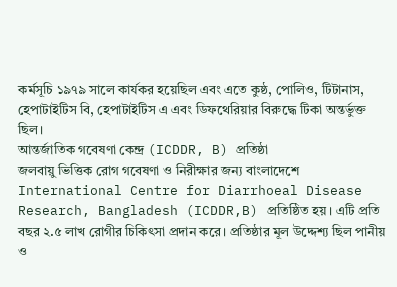কর্মসূচি ১৯৭৯ সালে কার্যকর হয়েছিল এবং এতে কুষ্ঠ, পোলিও, টিটানাস, হেপাটাইটিস বি, হেপাটাইটিস এ এবং ডিফথেরিয়ার বিরুদ্ধে টিকা অন্তর্ভুক্ত ছিল।
আন্তর্জাতিক গবেষণা কেন্দ্র (ICDDR, B) প্রতিষ্ঠা
জলবায়ু ভিত্তিক রোগ গবেষণা ও নিরীক্ষার জন্য বাংলাদেশে International Centre for Diarrhoeal Disease Research, Bangladesh (ICDDR,B) প্রতিষ্ঠিত হয়। এটি প্রতি বছর ২.৫ লাখ রোগীর চিকিৎসা প্রদান করে। প্রতিষ্ঠার মূল উদ্দেশ্য ছিল পানীয় ও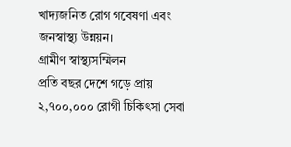খাদ্যজনিত রোগ গবেষণা এবং জনস্বাস্থ্য উন্নয়ন।
গ্রামীণ স্বাস্থ্যসম্মিলন
প্রতি বছর দেশে গড়ে প্রায় ২,৭০০,০০০ রোগী চিকিৎসা সেবা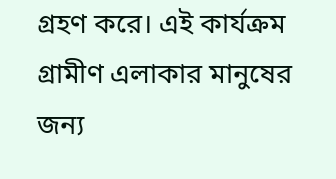গ্রহণ করে। এই কার্যক্রম গ্রামীণ এলাকার মানুষের জন্য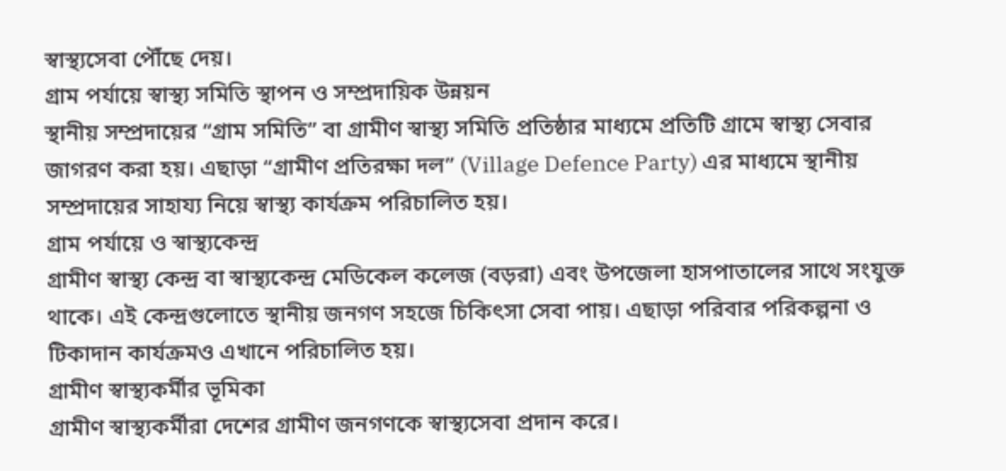স্বাস্থ্যসেবা পৌঁছে দেয়।
গ্রাম পর্যায়ে স্বাস্থ্য সমিতি স্থাপন ও সম্প্রদায়িক উন্নয়ন
স্থানীয় সম্প্রদায়ের “গ্রাম সমিতি” বা গ্রামীণ স্বাস্থ্য সমিতি প্রতিষ্ঠার মাধ্যমে প্রতিটি গ্রামে স্বাস্থ্য সেবার জাগরণ করা হয়। এছাড়া “গ্রামীণ প্রতিরক্ষা দল” (Village Defence Party) এর মাধ্যমে স্থানীয় সম্প্রদায়ের সাহায্য নিয়ে স্বাস্থ্য কার্যক্রম পরিচালিত হয়।
গ্রাম পর্যায়ে ও স্বাস্থ্যকেন্দ্র
গ্রামীণ স্বাস্থ্য কেন্দ্র বা স্বাস্থ্যকেন্দ্র মেডিকেল কলেজ (বড়রা) এবং উপজেলা হাসপাতালের সাথে সংযুক্ত থাকে। এই কেন্দ্রগুলোতে স্থানীয় জনগণ সহজে চিকিৎসা সেবা পায়। এছাড়া পরিবার পরিকল্পনা ও টিকাদান কার্যক্রমও এখানে পরিচালিত হয়।
গ্রামীণ স্বাস্থ্যকর্মীর ভূমিকা
গ্রামীণ স্বাস্থ্যকর্মীরা দেশের গ্রামীণ জনগণকে স্বাস্থ্যসেবা প্রদান করে।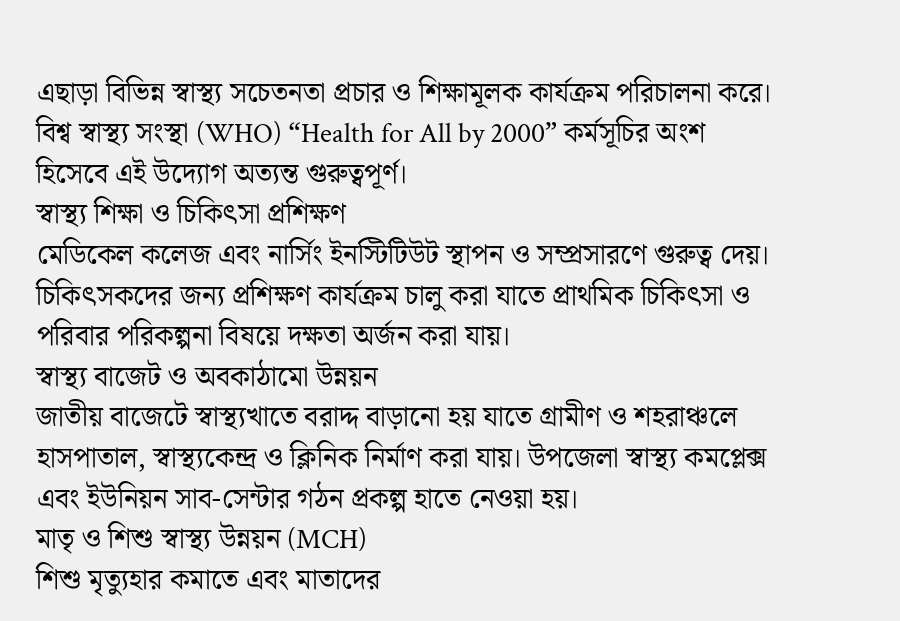এছাড়া বিভিন্ন স্বাস্থ্য সচেতনতা প্রচার ও শিক্ষামূলক কার্যক্রম পরিচালনা করে। বিশ্ব স্বাস্থ্য সংস্থা (WHO) “Health for All by 2000” কর্মসূচির অংশ হিসেবে এই উদ্যোগ অত্যন্ত গুরুত্বপূর্ণ।
স্বাস্থ্য শিক্ষা ও চিকিৎসা প্রশিক্ষণ
মেডিকেল কলেজ এবং নার্সিং ইনস্টিটিউট স্থাপন ও সম্প্রসারণে গুরুত্ব দেয়। চিকিৎসকদের জন্য প্রশিক্ষণ কার্যক্রম চালু করা যাতে প্রাথমিক চিকিৎসা ও পরিবার পরিকল্পনা বিষয়ে দক্ষতা অর্জন করা যায়।
স্বাস্থ্য বাজেট ও অবকাঠামো উন্নয়ন
জাতীয় বাজেটে স্বাস্থ্যখাতে বরাদ্দ বাড়ানো হয় যাতে গ্রামীণ ও শহরাঞ্চলে হাসপাতাল, স্বাস্থ্যকেন্দ্র ও ক্লিনিক নির্মাণ করা যায়। উপজেলা স্বাস্থ্য কমপ্লেক্স এবং ইউনিয়ন সাব-সেন্টার গঠন প্রকল্প হাতে নেওয়া হয়।
মাতৃ ও শিশু স্বাস্থ্য উন্নয়ন (MCH)
শিশু মৃত্যুহার কমাতে এবং মাতাদের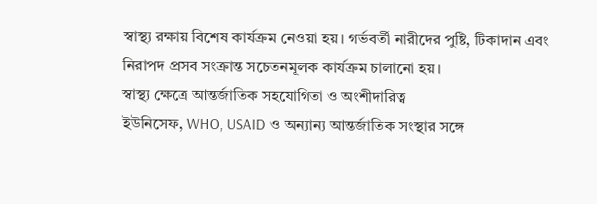স্বাস্থ্য রক্ষায় বিশেষ কার্যক্রম নেওয়া হয়। গর্ভবর্তী নারীদের পুষ্টি, টিকাদান এবং নিরাপদ প্রসব সংক্রান্ত সচেতনমূলক কার্যক্রম চালানো হয়।
স্বাস্থ্য ক্ষেত্রে আন্তর্জাতিক সহযোগিতা ও অংশীদারিত্ব
ইউনিসেফ, WHO, USAID ও অন্যান্য আন্তর্জাতিক সংস্থার সঙ্গে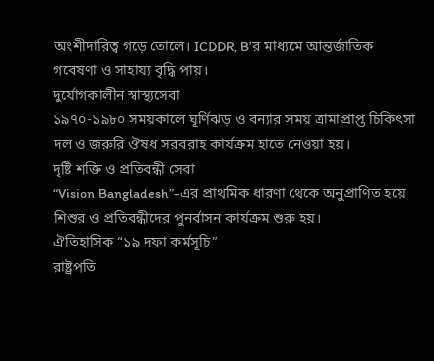অংশীদারিত্ব গড়ে তোলে। ICDDR, B’র মাধ্যমে আন্তর্জাতিক গবেষণা ও সাহায্য বৃদ্ধি পায়।
দুর্যোগকালীন স্বাস্থ্যসেবা
১৯৭০-১৯৮০ সময়কালে ঘূর্ণিঝড় ও বন্যার সময় ত্রামাপ্রাপ্ত চিকিৎসা দল ও জরুরি ঔষধ সরবরাহ কার্যক্রম হাতে নেওয়া হয়।
দৃষ্টি শক্তি ও প্রতিবন্ধী সেবা
“Vision Bangladesh”-এর প্রাথমিক ধারণা থেকে অনুপ্রাণিত হয়ে শিশুর ও প্রতিবন্ধীদের পুনর্বাসন কার্যক্রম শুরু হয়।
ঐতিহাসিক “১৯ দফা কর্মসূচি”
রাষ্ট্রপতি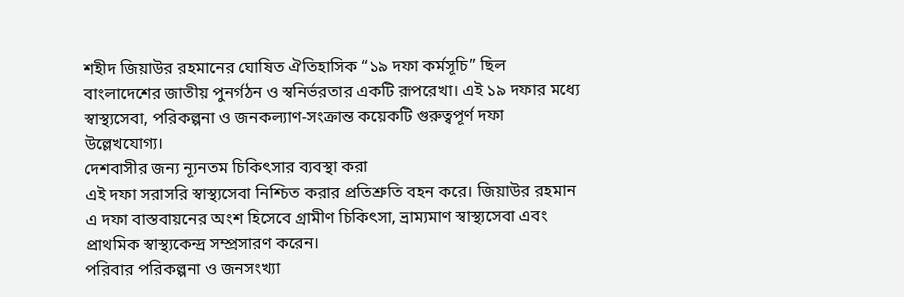শহীদ জিয়াউর রহমানের ঘোষিত ঐতিহাসিক “১৯ দফা কর্মসূচি” ছিল বাংলাদেশের জাতীয় পুনর্গঠন ও স্বনির্ভরতার একটি রূপরেখা। এই ১৯ দফার মধ্যে স্বাস্থ্যসেবা, পরিকল্পনা ও জনকল্যাণ-সংক্রান্ত কয়েকটি গুরুত্বপূর্ণ দফা উল্লেখযোগ্য।
দেশবাসীর জন্য ন্যূনতম চিকিৎসার ব্যবস্থা করা
এই দফা সরাসরি স্বাস্থ্যসেবা নিশ্চিত করার প্রতিশ্রুতি বহন করে। জিয়াউর রহমান এ দফা বাস্তবায়নের অংশ হিসেবে গ্রামীণ চিকিৎসা, ভ্রাম্যমাণ স্বাস্থ্যসেবা এবং প্রাথমিক স্বাস্থ্যকেন্দ্র সম্প্রসারণ করেন।
পরিবার পরিকল্পনা ও জনসংখ্যা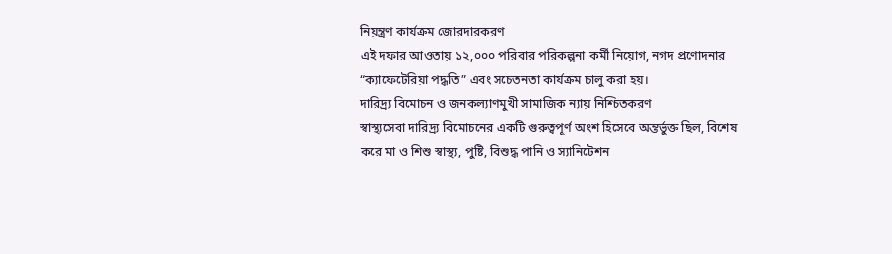নিয়ন্ত্রণ কার্যক্রম জোরদারকরণ
এই দফার আওতায় ১২,০০০ পরিবার পরিকল্পনা কর্মী নিয়োগ, নগদ প্রণোদনার “ক্যাফেটেরিয়া পদ্ধতি” এবং সচেতনতা কার্যক্রম চালু করা হয়।
দারিদ্র্য বিমোচন ও জনকল্যাণমুখী সামাজিক ন্যায় নিশ্চিতকরণ
স্বাস্থ্যসেবা দারিদ্র্য বিমোচনের একটি গুরুত্বপূর্ণ অংশ হিসেবে অন্তর্ভুক্ত ছিল, বিশেষ করে মা ও শিশু স্বাস্থ্য, পুষ্টি, বিশুদ্ধ পানি ও স্যানিটেশন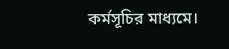কর্মসূচির মাধ্যমে।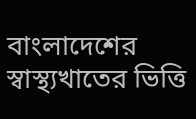বাংলাদেশের স্বাস্থ্যখাতের ভিত্তি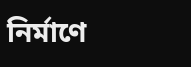নির্মাণে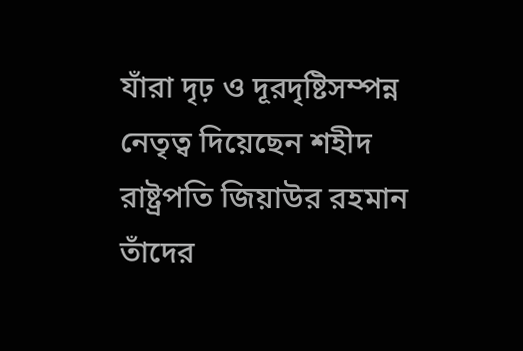যাঁরা দৃঢ় ও দূরদৃষ্টিসম্পন্ন নেতৃত্ব দিয়েছেন শহীদ রাষ্ট্রপতি জিয়াউর রহমান তাঁদের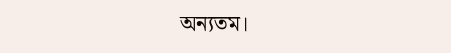অন্যতম।